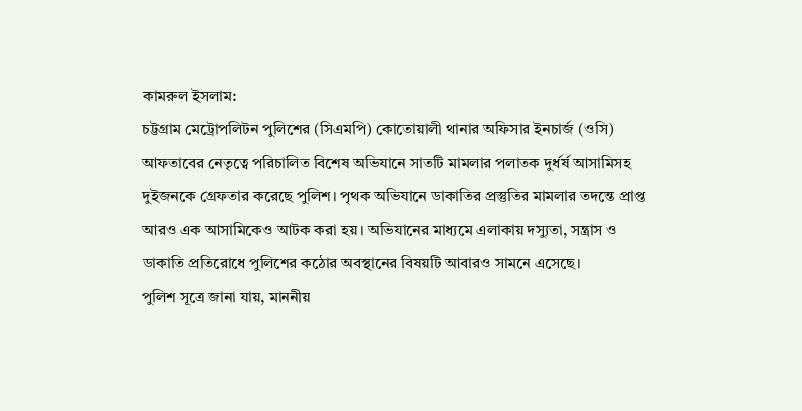কামরুল ইসলাম:
চট্টগ্রাম মেট্রোপলিটন পুলিশের (সিএমপি) কোতোয়ালী থানার অফিসার ইনচার্জ (ওসি) আফতাবের নেতৃত্বে পরিচালিত বিশেষ অভিযানে সাতটি মামলার পলাতক দুর্ধর্ষ আসামিসহ দুইজনকে গ্রেফতার করেছে পুলিশ। পৃথক অভিযানে ডাকাতির প্রস্তুতির মামলার তদন্তে প্রাপ্ত আরও এক আসামিকেও আটক করা হয়। অভিযানের মাধ্যমে এলাকায় দস্যুতা, সন্ত্রাস ও ডাকাতি প্রতিরোধে পুলিশের কঠোর অবস্থানের বিষয়টি আবারও সামনে এসেছে।
পুলিশ সূত্রে জানা যায়, মাননীয়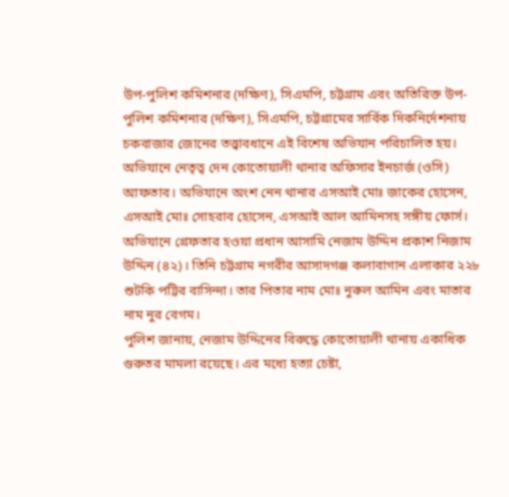উপ-পুলিশ কমিশনার (দক্ষিণ), সিএমপি, চট্টগ্রাম এবং অতিরিক্ত উপ-পুলিশ কমিশনার (দক্ষিণ), সিএমপি, চট্টগ্রামের সার্বিক দিকনির্দেশনায় চকবাজার জোনের তত্ত্বাবধানে এই বিশেষ অভিযান পরিচালিত হয়। অভিযানে নেতৃত্ব দেন কোতোয়ালী থানার অফিসার ইনচার্জ (ওসি) আফতাব। অভিযানে অংশ নেন থানার এসআই মোঃ জাকের হোসেন, এসআই মোঃ সোহরাব হোসেন, এসআই আল আমিনসহ সঙ্গীয় ফোর্স।
অভিযানে গ্রেফতার হওয়া প্রধান আসামি নেজাম উদ্দিন প্রকাশ নিজাম উদ্দিন (৪২)। তিনি চট্টগ্রাম নগরীর আসাদগঞ্জ কলাবাগান এলাকার ২২৮ শুটকি পট্টির বাসিন্দা। তার পিতার নাম মোঃ নুরুল আমিন এবং মাতার নাম নুর বেগম।
পুলিশ জানায়, নেজাম উদ্দিনের বিরুদ্ধে কোতোয়ালী থানায় একাধিক গুরুতর মামলা রয়েছে। এর মধ্যে হত্যা চেষ্টা,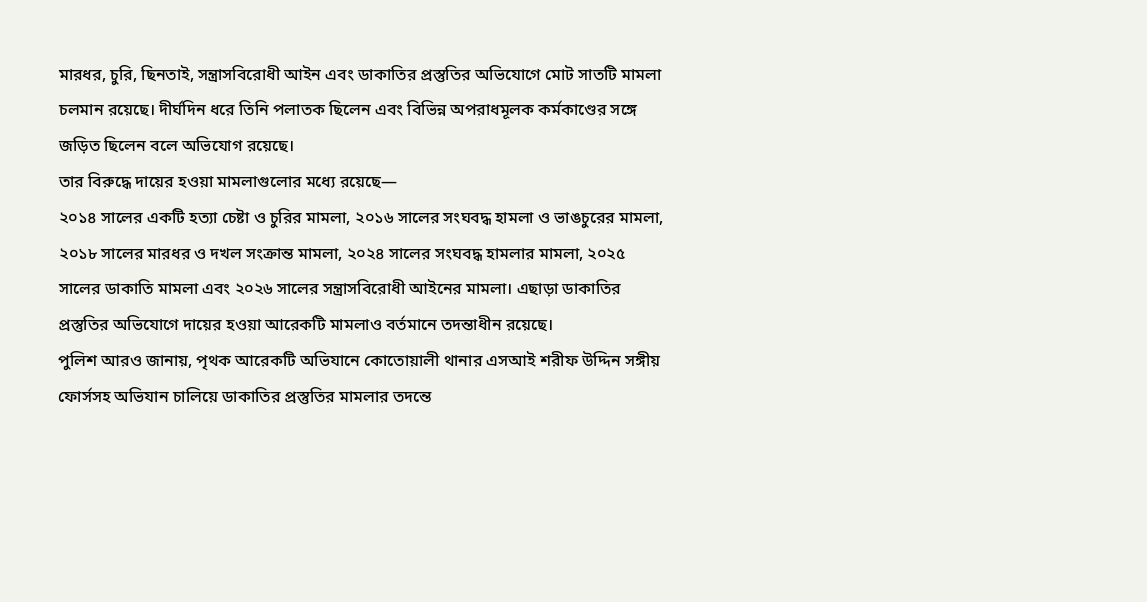মারধর, চুরি, ছিনতাই, সন্ত্রাসবিরোধী আইন এবং ডাকাতির প্রস্তুতির অভিযোগে মোট সাতটি মামলা চলমান রয়েছে। দীর্ঘদিন ধরে তিনি পলাতক ছিলেন এবং বিভিন্ন অপরাধমূলক কর্মকাণ্ডের সঙ্গে জড়িত ছিলেন বলে অভিযোগ রয়েছে।
তার বিরুদ্ধে দায়ের হওয়া মামলাগুলোর মধ্যে রয়েছে—
২০১৪ সালের একটি হত্যা চেষ্টা ও চুরির মামলা, ২০১৬ সালের সংঘবদ্ধ হামলা ও ভাঙচুরের মামলা, ২০১৮ সালের মারধর ও দখল সংক্রান্ত মামলা, ২০২৪ সালের সংঘবদ্ধ হামলার মামলা, ২০২৫ সালের ডাকাতি মামলা এবং ২০২৬ সালের সন্ত্রাসবিরোধী আইনের মামলা। এছাড়া ডাকাতির প্রস্তুতির অভিযোগে দায়ের হওয়া আরেকটি মামলাও বর্তমানে তদন্তাধীন রয়েছে।
পুলিশ আরও জানায়, পৃথক আরেকটি অভিযানে কোতোয়ালী থানার এসআই শরীফ উদ্দিন সঙ্গীয় ফোর্সসহ অভিযান চালিয়ে ডাকাতির প্রস্তুতির মামলার তদন্তে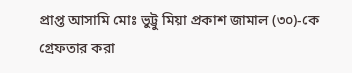প্রাপ্ত আসামি মোঃ ভুট্টু মিয়া প্রকাশ জামাল (৩০)-কে গ্রেফতার করা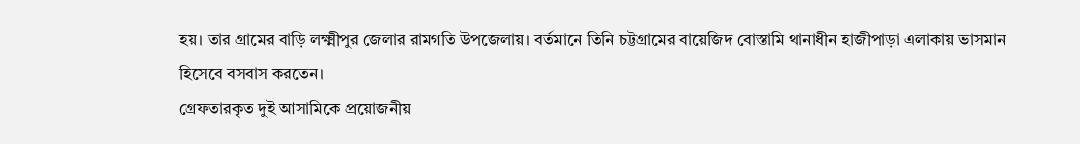হয়। তার গ্রামের বাড়ি লক্ষ্মীপুর জেলার রামগতি উপজেলায়। বর্তমানে তিনি চট্টগ্রামের বায়েজিদ বোস্তামি থানাধীন হাজীপাড়া এলাকায় ভাসমান হিসেবে বসবাস করতেন।
গ্রেফতারকৃত দুই আসামিকে প্রয়োজনীয়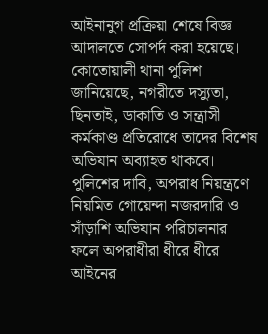আইনানুগ প্রক্রিয়া শেষে বিজ্ঞ আদালতে সোপর্দ করা হয়েছে।
কোতোয়ালী থানা পুলিশ জানিয়েছে, নগরীতে দস্যুতা, ছিনতাই, ডাকাতি ও সন্ত্রাসী কর্মকাণ্ড প্রতিরোধে তাদের বিশেষ অভিযান অব্যাহত থাকবে। পুলিশের দাবি, অপরাধ নিয়ন্ত্রণে নিয়মিত গোয়েন্দা নজরদারি ও সাঁড়াশি অভিযান পরিচালনার ফলে অপরাধীরা ধীরে ধীরে আইনের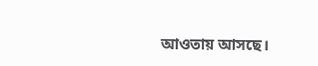আওতায় আসছে।